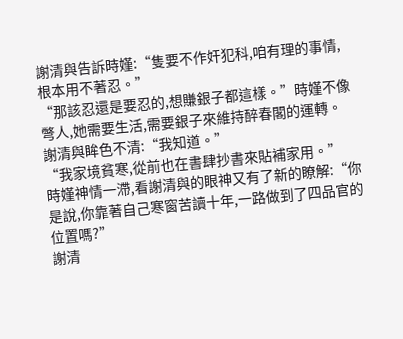謝清與告訴時嫤:“隻要不作奸犯科,咱有理的事情,根本用不著忍。”
“那該忍還是要忍的,想賺銀子都這樣。”時嫤不像彆人,她需要生活,需要銀子來維持醉春閣的運轉。
謝清與眸色不清:“我知道。”
“我家境貧寒,從前也在書肆抄書來貼補家用。”
時嫤神情一滯,看謝清與的眼神又有了新的瞭解:“你是說,你靠著自己寒窗苦讀十年,一路做到了四品官的位置嗎?”
謝清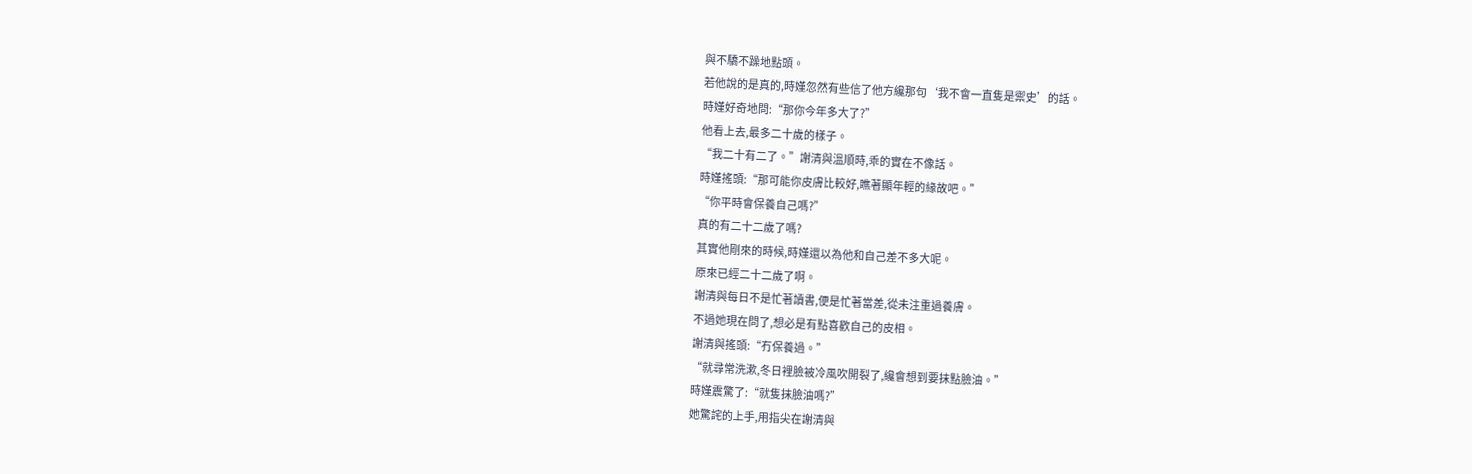與不驕不躁地點頭。
若他說的是真的,時嫤忽然有些信了他方纔那句‘我不會一直隻是禦史’的話。
時嫤好奇地問:“那你今年多大了?”
他看上去,最多二十歲的樣子。
“我二十有二了。”謝清與溫順時,乖的實在不像話。
時嫤搖頭:“那可能你皮膚比較好,瞧著顯年輕的緣故吧。”
“你平時會保養自己嗎?”
真的有二十二歲了嗎?
其實他剛來的時候,時嫤還以為他和自己差不多大呢。
原來已經二十二歲了啊。
謝清與每日不是忙著讀書,便是忙著當差,從未注重過養膚。
不過她現在問了,想必是有點喜歡自己的皮相。
謝清與搖頭:“冇保養過。”
“就尋常洗漱,冬日裡臉被冷風吹開裂了,纔會想到要抹點臉油。”
時嫤震驚了:“就隻抹臉油嗎?”
她驚詫的上手,用指尖在謝清與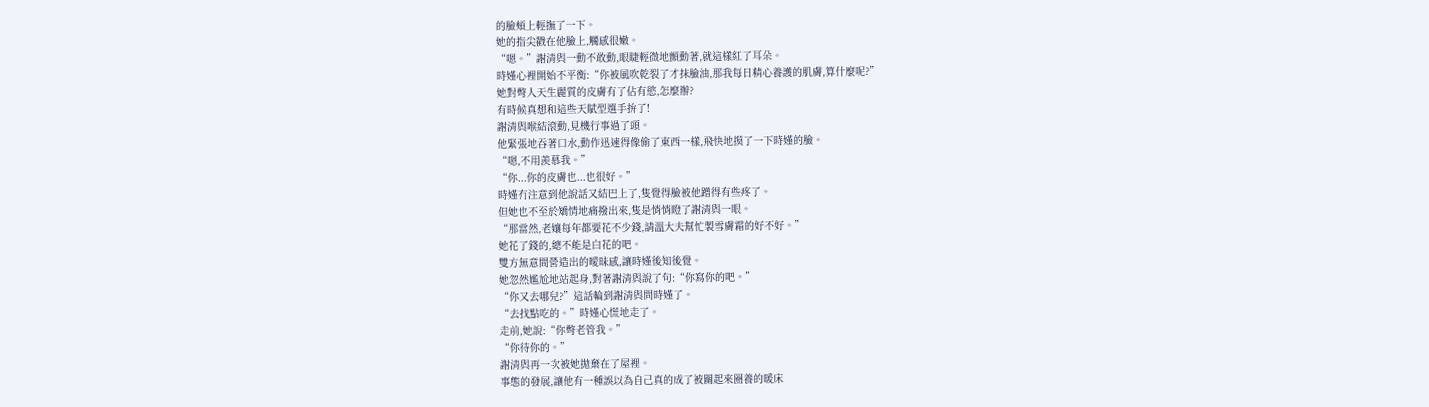的臉頰上輕撫了一下。
她的指尖戳在他臉上,觸感很嫩。
“嗯。”謝清與一動不敢動,眼睫輕微地顫動著,就這樣紅了耳朵。
時嫤心裡開始不平衡:“你被風吹乾裂了才抹臉油,那我每日精心養護的肌膚,算什麼呢?”
她對彆人天生麗質的皮膚有了佔有慾,怎麼辦?
有時候真想和這些天賦型選手拚了!
謝清與喉結滾動,見機行事過了頭。
他緊張地吞著口水,動作迅速得像偷了東西一樣,飛快地摸了一下時嫤的臉。
“嗯,不用羨慕我。”
“你...你的皮膚也...也很好。”
時嫤冇注意到他說話又結巴上了,隻覺得臉被他蹭得有些疼了。
但她也不至於矯情地痛撥出來,隻是悄悄瞪了謝清與一眼。
“那當然,老孃每年都要花不少錢,請溫大夫幫忙製雪膚霜的好不好。”
她花了錢的,總不能是白花的吧。
雙方無意間營造出的曖昧感,讓時嫤後知後覺。
她忽然尷尬地站起身,對著謝清與說了句:“你寫你的吧。”
“你又去哪兒?”這話輪到謝清與問時嫤了。
“去找點吃的。”時嫤心慌地走了。
走前,她說:“你彆老管我。”
“你待你的。”
謝清與再一次被她拋棄在了屋裡。
事態的發展,讓他有一種誤以為自己真的成了被關起來圈養的暖床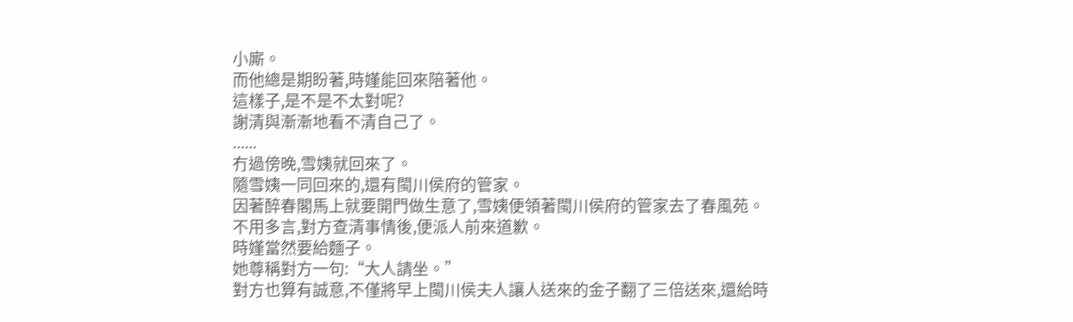小廝。
而他總是期盼著,時嫤能回來陪著他。
這樣子,是不是不太對呢?
謝清與漸漸地看不清自己了。
......
冇過傍晚,雪姨就回來了。
隨雪姨一同回來的,還有閩川侯府的管家。
因著醉春閣馬上就要開門做生意了,雪姨便領著閩川侯府的管家去了春風苑。
不用多言,對方查清事情後,便派人前來道歉。
時嫤當然要給麵子。
她尊稱對方一句:“大人請坐。”
對方也算有誠意,不僅將早上閩川侯夫人讓人送來的金子翻了三倍送來,還給時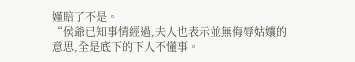嫤賠了不是。
“侯爺已知事情經過,夫人也表示並無侮辱姑孃的意思,全是底下的下人不懂事。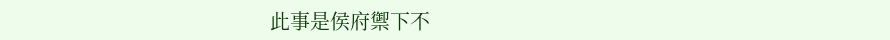此事是侯府禦下不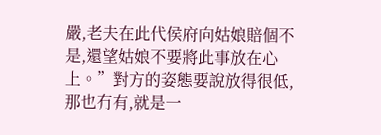嚴,老夫在此代侯府向姑娘賠個不是,還望姑娘不要將此事放在心上。”對方的姿態要說放得很低,那也冇有,就是一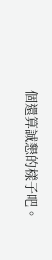個還算誠懇的樣子吧。